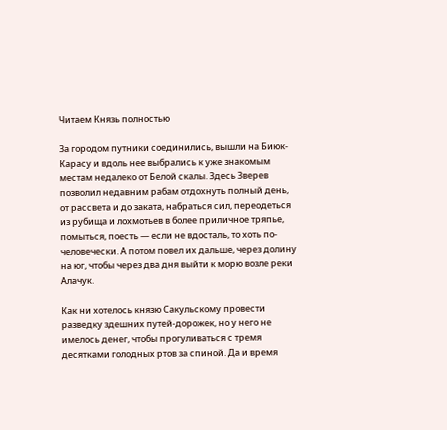Читаем Князь полностью

За городом путники соединились, вышли на Биюк-Карасу и вдоль нее выбрались к уже знакомым местам недалеко от Белой скалы. Здесь Зверев позволил недавним рабам отдохнуть полный день, от рассвета и до заката, набраться сил, переодеться из рубища и лохмотьев в более приличное тряпье, помыться, поесть — если не вдосталь, то хоть по-человечески. А потом повел их дальше, через долину на юг, чтобы через два дня выйти к морю возле реки Алачук.

Как ни хотелось князю Сакульскому провести разведку здешних путей-дорожек, но у него не имелось денег, чтобы прогуливаться с тремя десятками голодных ртов за спиной. Да и время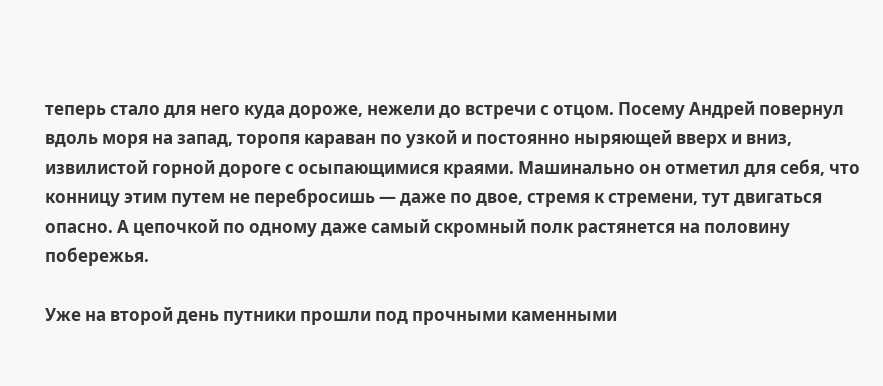теперь стало для него куда дороже, нежели до встречи с отцом. Посему Андрей повернул вдоль моря на запад, торопя караван по узкой и постоянно ныряющей вверх и вниз, извилистой горной дороге с осыпающимися краями. Машинально он отметил для себя, что конницу этим путем не перебросишь — даже по двое, стремя к стремени, тут двигаться опасно. А цепочкой по одному даже самый скромный полк растянется на половину побережья.

Уже на второй день путники прошли под прочными каменными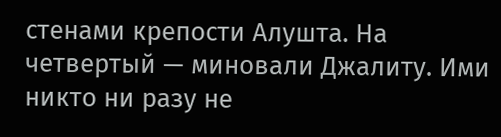стенами крепости Алушта. На четвертый — миновали Джалиту. Ими никто ни разу не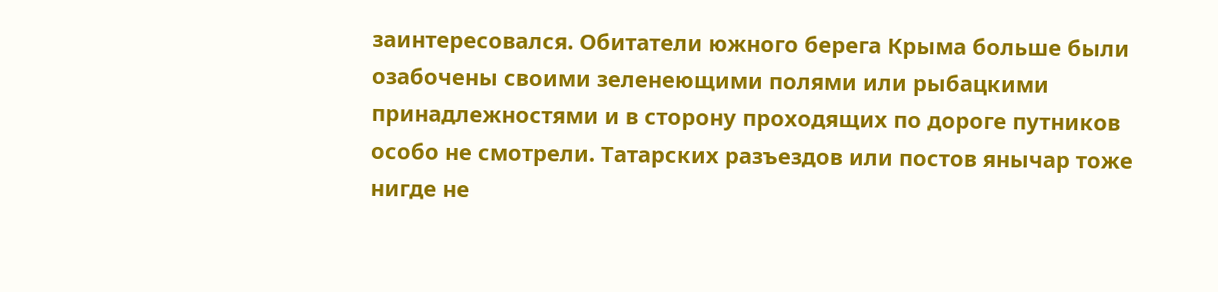заинтересовался. Обитатели южного берега Крыма больше были озабочены своими зеленеющими полями или рыбацкими принадлежностями и в сторону проходящих по дороге путников особо не смотрели. Татарских разъездов или постов янычар тоже нигде не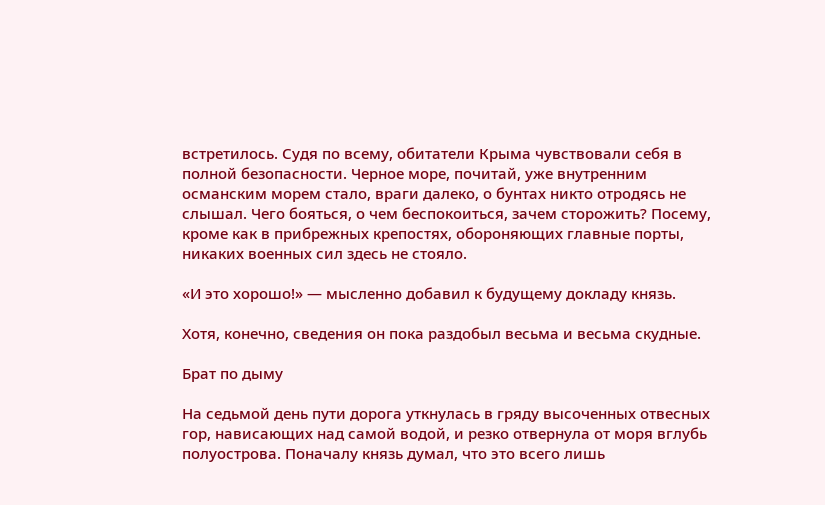встретилось. Судя по всему, обитатели Крыма чувствовали себя в полной безопасности. Черное море, почитай, уже внутренним османским морем стало, враги далеко, о бунтах никто отродясь не слышал. Чего бояться, о чем беспокоиться, зачем сторожить? Посему, кроме как в прибрежных крепостях, обороняющих главные порты, никаких военных сил здесь не стояло.

«И это хорошо!» — мысленно добавил к будущему докладу князь.

Хотя, конечно, сведения он пока раздобыл весьма и весьма скудные.

Брат по дыму

На седьмой день пути дорога уткнулась в гряду высоченных отвесных гор, нависающих над самой водой, и резко отвернула от моря вглубь полуострова. Поначалу князь думал, что это всего лишь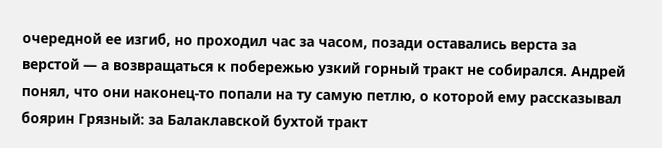очередной ее изгиб, но проходил час за часом, позади оставались верста за верстой — а возвращаться к побережью узкий горный тракт не собирался. Андрей понял, что они наконец-то попали на ту самую петлю, о которой ему рассказывал боярин Грязный: за Балаклавской бухтой тракт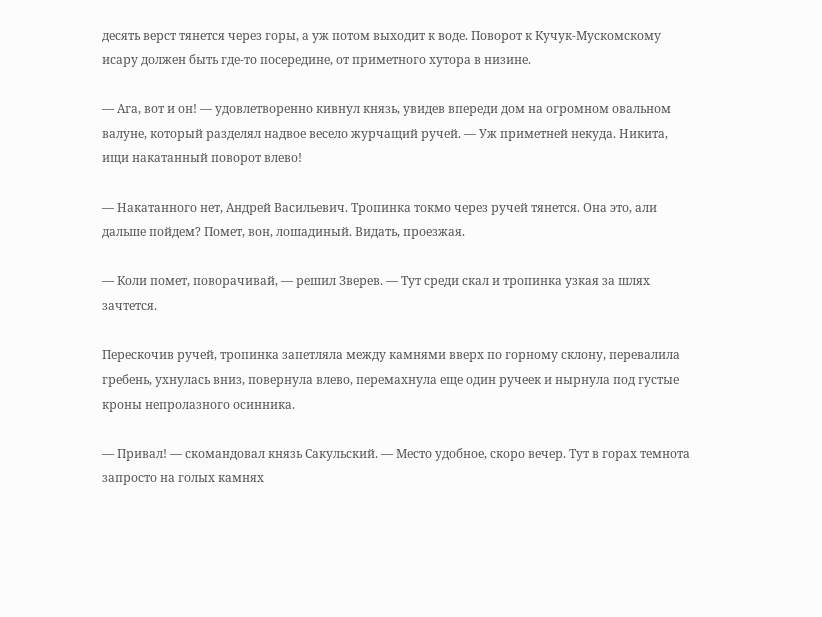десять верст тянется через горы, а уж потом выходит к воде. Поворот к Кучук-Мускомскому исару должен быть где-то посередине, от приметного хутора в низине.

— Ага, вот и он! — удовлетворенно кивнул князь, увидев впереди дом на огромном овальном валуне, который разделял надвое весело журчащий ручей. — Уж приметней некуда. Никита, ищи накатанный поворот влево!

— Накатанного нет, Андрей Васильевич. Тропинка токмо через ручей тянется. Она это, али дальше пойдем? Помет, вон, лошадиный. Видать, проезжая.

— Коли помет, поворачивай, — решил Зверев. — Тут среди скал и тропинка узкая за шлях зачтется.

Перескочив ручей, тропинка запетляла между камнями вверх по горному склону, перевалила гребень, ухнулась вниз, повернула влево, перемахнула еще один ручеек и нырнула под густые кроны непролазного осинника.

— Привал! — скомандовал князь Сакульский. — Место удобное, скоро вечер. Тут в горах темнота запросто на голых камнях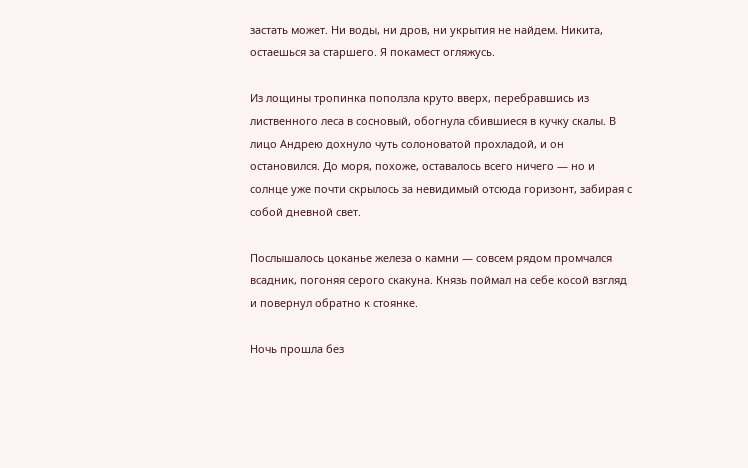застать может. Ни воды, ни дров, ни укрытия не найдем. Никита, остаешься за старшего. Я покамест огляжусь.

Из лощины тропинка поползла круто вверх, перебравшись из лиственного леса в сосновый, обогнула сбившиеся в кучку скалы. В лицо Андрею дохнуло чуть солоноватой прохладой, и он остановился. До моря, похоже, оставалось всего ничего — но и солнце уже почти скрылось за невидимый отсюда горизонт, забирая с собой дневной свет.

Послышалось цоканье железа о камни — совсем рядом промчался всадник, погоняя серого скакуна. Князь поймал на себе косой взгляд и повернул обратно к стоянке.

Ночь прошла без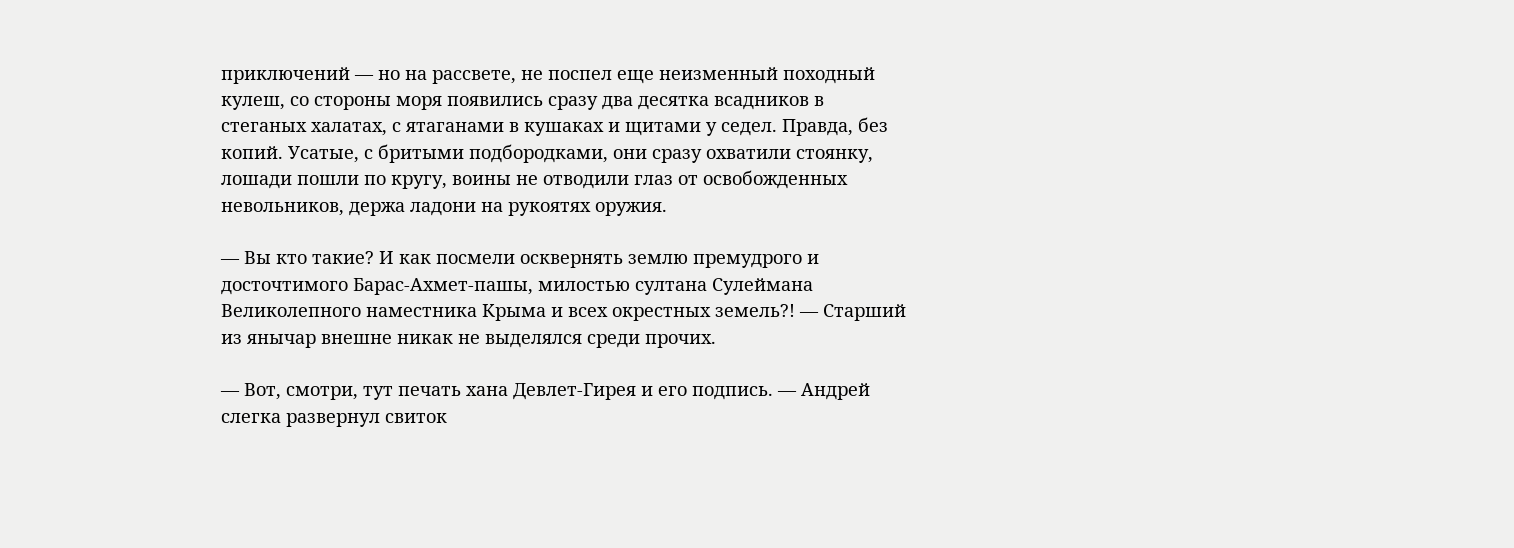приключений — но на рассвете, не поспел еще неизменный походный кулеш, со стороны моря появились сразу два десятка всадников в стеганых халатах, с ятаганами в кушаках и щитами у седел. Правда, без копий. Усатые, с бритыми подбородками, они сразу охватили стоянку, лошади пошли по кругу, воины не отводили глаз от освобожденных невольников, держа ладони на рукоятях оружия.

— Вы кто такие? И как посмели осквернять землю премудрого и досточтимого Барас-Ахмет-пашы, милостью султана Сулеймана Великолепного наместника Крыма и всех окрестных земель?! — Старший из янычар внешне никак не выделялся среди прочих.

— Вот, смотри, тут печать хана Девлет-Гирея и его подпись. — Андрей слегка развернул свиток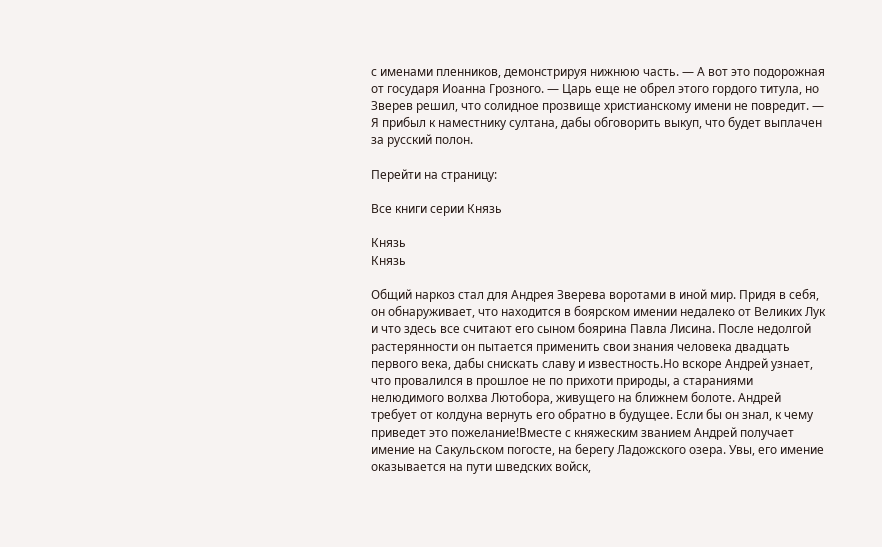с именами пленников, демонстрируя нижнюю часть. — А вот это подорожная от государя Иоанна Грозного. — Царь еще не обрел этого гордого титула, но Зверев решил, что солидное прозвище христианскому имени не повредит. — Я прибыл к наместнику султана, дабы обговорить выкуп, что будет выплачен за русский полон.

Перейти на страницу:

Все книги серии Князь

Князь
Князь

Общий наркоз стал для Андрея Зверева воротами в иной мир. Придя в себя, он обнаруживает, что находится в боярском имении недалеко от Великих Лук и что здесь все считают его сыном боярина Павла Лисина. После недолгой растерянности он пытается применить свои знания человека двадцать первого века, дабы снискать славу и известность.Но вскоре Андрей узнает, что провалился в прошлое не по прихоти природы, а стараниями нелюдимого волхва Лютобора, живущего на ближнем болоте. Андрей требует от колдуна вернуть его обратно в будущее. Если бы он знал, к чему приведет это пожелание!Вместе с княжеским званием Андрей получает имение на Сакульском погосте, на берегу Ладожского озера. Увы, его имение оказывается на пути шведских войск,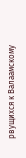рвущихся к Валаамскому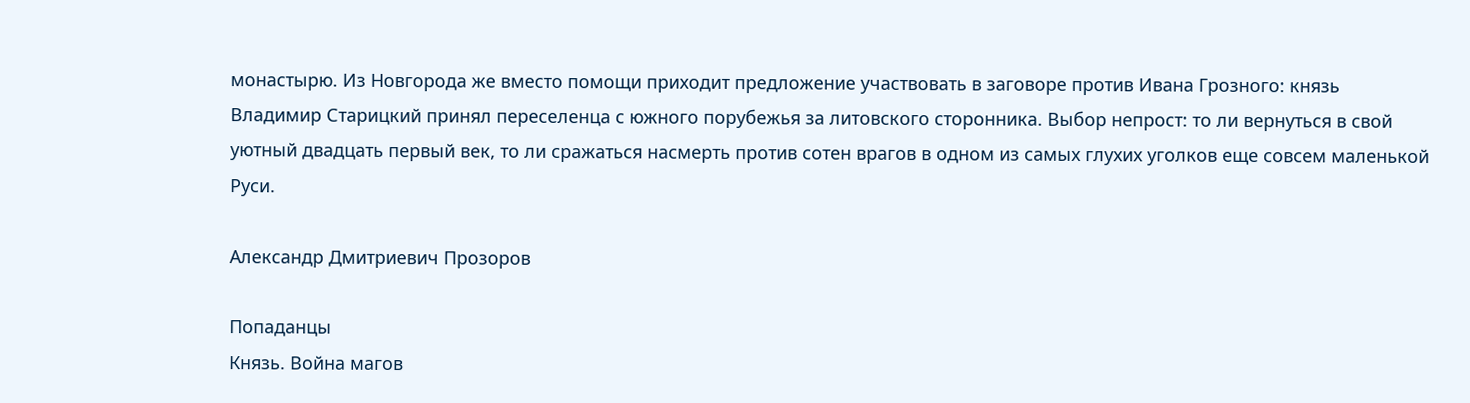монастырю. Из Новгорода же вместо помощи приходит предложение участвовать в заговоре против Ивана Грозного: князь Владимир Старицкий принял переселенца с южного порубежья за литовского сторонника. Выбор непрост: то ли вернуться в свой уютный двадцать первый век, то ли сражаться насмерть против сотен врагов в одном из самых глухих уголков еще совсем маленькой Руси.

Александр Дмитриевич Прозоров

Попаданцы
Князь. Война магов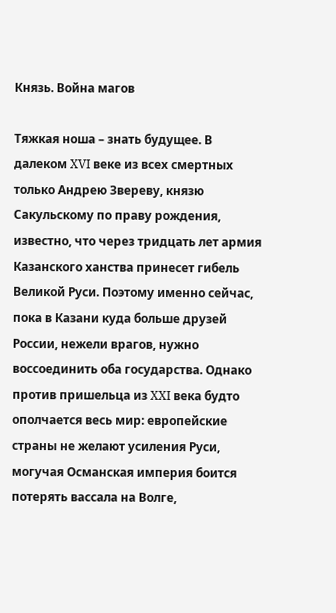Князь. Война магов

Тяжкая ноша – знать будущее. В далеком XVI веке из всех смертных только Андрею Звереву, князю Сакульскому по праву рождения, известно, что через тридцать лет армия Казанского ханства принесет гибель Великой Руси. Поэтому именно сейчас, пока в Казани куда больше друзей России, нежели врагов, нужно воссоединить оба государства. Однако против пришельца из XXI века будто ополчается весь мир: европейские страны не желают усиления Руси, могучая Османская империя боится потерять вассала на Волге,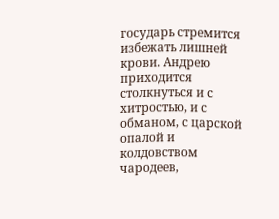государь стремится избежать лишней крови. Андрею приходится столкнуться и с хитростью, и с обманом, с царской опалой и колдовством чародеев,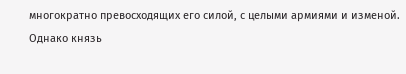многократно превосходящих его силой, с целыми армиями и изменой. Однако князь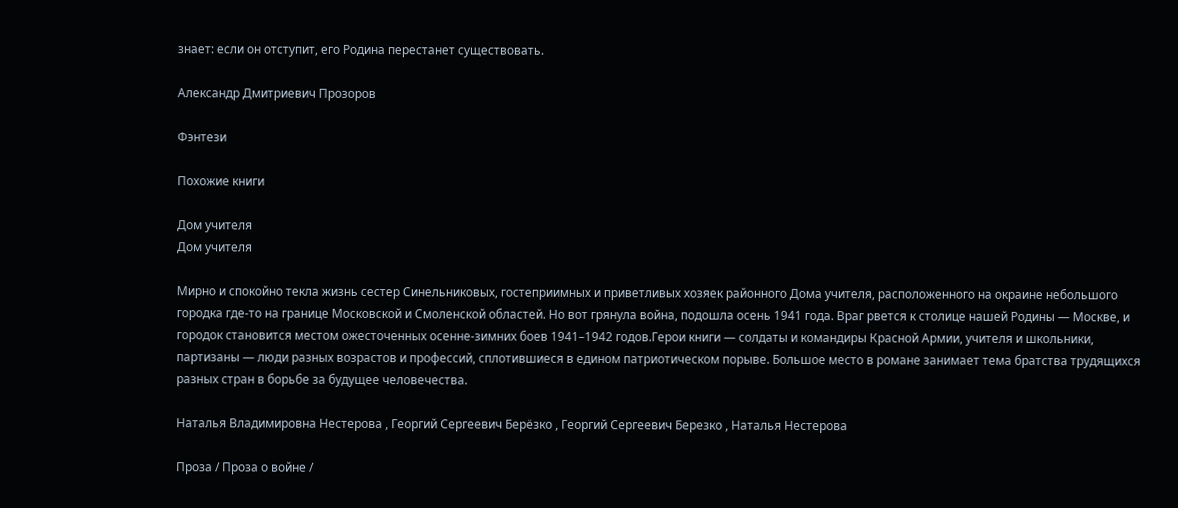знает: если он отступит, его Родина перестанет существовать.

Александр Дмитриевич Прозоров

Фэнтези

Похожие книги

Дом учителя
Дом учителя

Мирно и спокойно текла жизнь сестер Синельниковых, гостеприимных и приветливых хозяек районного Дома учителя, расположенного на окраине небольшого городка где-то на границе Московской и Смоленской областей. Но вот грянула война, подошла осень 1941 года. Враг рвется к столице нашей Родины — Москве, и городок становится местом ожесточенных осенне-зимних боев 1941–1942 годов.Герои книги — солдаты и командиры Красной Армии, учителя и школьники, партизаны — люди разных возрастов и профессий, сплотившиеся в едином патриотическом порыве. Большое место в романе занимает тема братства трудящихся разных стран в борьбе за будущее человечества.

Наталья Владимировна Нестерова , Георгий Сергеевич Берёзко , Георгий Сергеевич Березко , Наталья Нестерова

Проза / Проза о войне /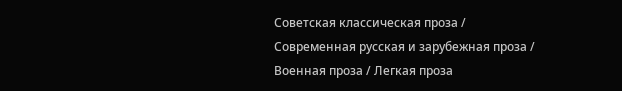Советская классическая проза / Современная русская и зарубежная проза / Военная проза / Легкая проза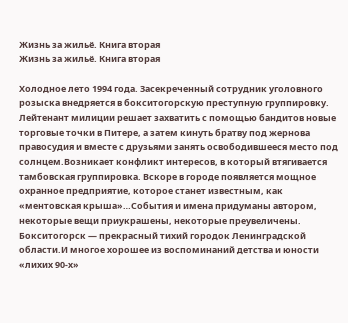Жизнь за жильё. Книга вторая
Жизнь за жильё. Книга вторая

Холодное лето 1994 года. Засекреченный сотрудник уголовного розыска внедряется в бокситогорскую преступную группировку. Лейтенант милиции решает захватить с помощью бандитов новые торговые точки в Питере, а затем кинуть братву под жернова правосудия и вместе с друзьями занять освободившееся место под солнцем.Возникает конфликт интересов, в который втягивается тамбовская группировка. Вскоре в городе появляется мощное охранное предприятие, которое станет известным, как «ментовская крыша»…События и имена придуманы автором, некоторые вещи приукрашены, некоторые преувеличены. Бокситогорск — прекрасный тихий городок Ленинградской области.И многое хорошее из воспоминаний детства и юности «лихих 90-х»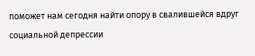поможет нам сегодня найти опору в свалившейся вдруг социальной депрессии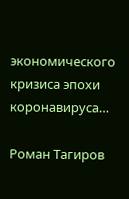экономического кризиса эпохи коронавируса…

Роман Тагиров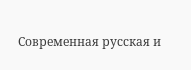Современная русская и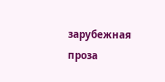зарубежная проза